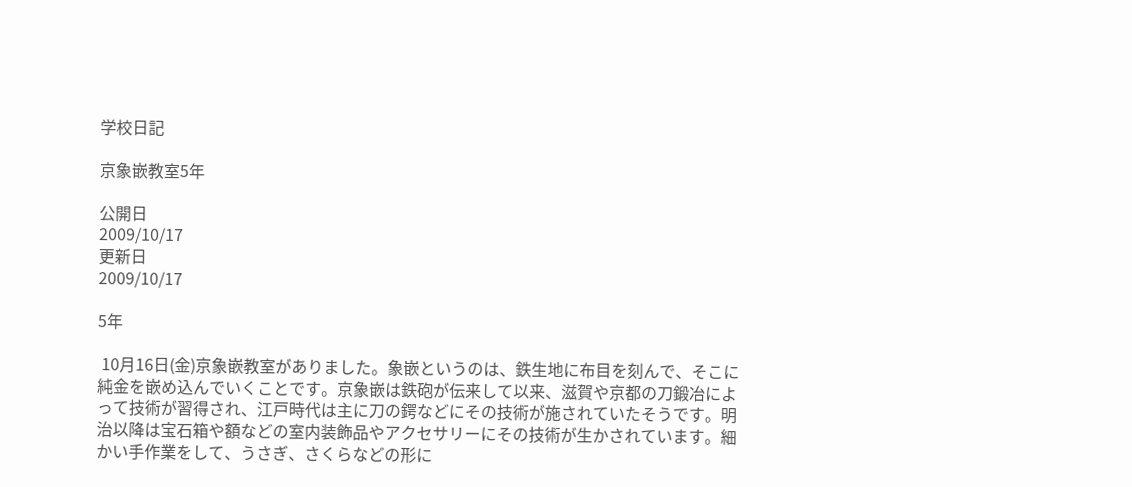学校日記

京象嵌教室5年

公開日
2009/10/17
更新日
2009/10/17

5年

 10月16日(金)京象嵌教室がありました。象嵌というのは、鉄生地に布目を刻んで、そこに純金を嵌め込んでいくことです。京象嵌は鉄砲が伝来して以来、滋賀や京都の刀鍛冶によって技術が習得され、江戸時代は主に刀の鍔などにその技術が施されていたそうです。明治以降は宝石箱や額などの室内装飾品やアクセサリーにその技術が生かされています。細かい手作業をして、うさぎ、さくらなどの形に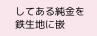してある純金を鉄生地に嵌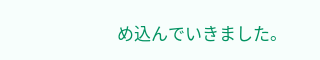め込んでいきました。